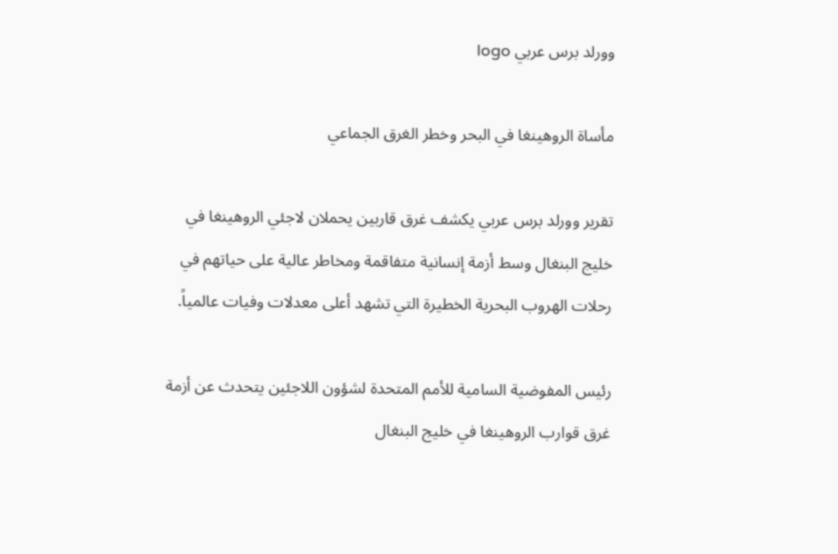وورلد برس عربي logo

مأساة الروهينغا في البحر وخطر الغرق الجماعي

تقرير وورلد برس عربي يكشف غرق قاربين يحملان لاجئي الروهينغا في خليج البنغال وسط أزمة إنسانية متفاقمة ومخاطر عالية على حياتهم في رحلات الهروب البحرية الخطيرة التي تشهد أعلى معدلات وفيات عالمياً.

رئيس المفوضية السامية للأمم المتحدة لشؤون اللاجئين يتحدث عن أزمة غرق قوارب الروهينغا في خليج البنغال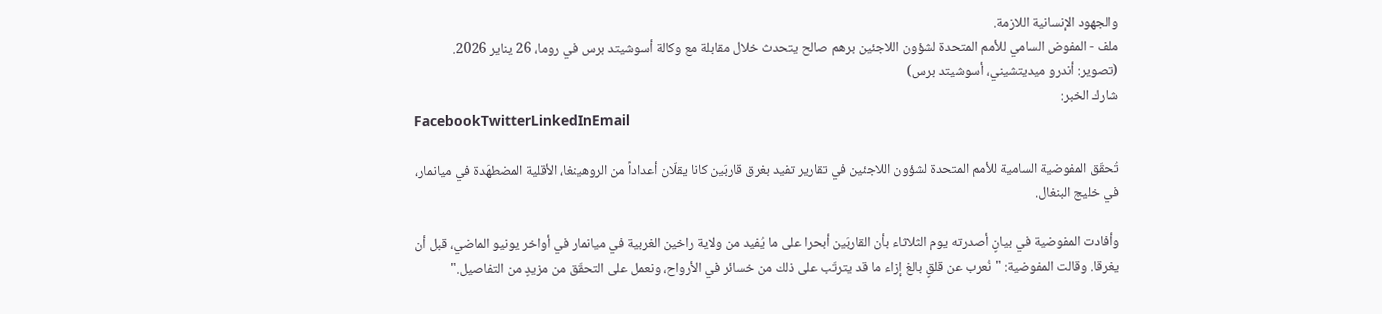والجهود الإنسانية اللازمة.
ملف - المفوض السامي للأمم المتحدة لشؤون اللاجئين برهم صالح يتحدث خلال مقابلة مع وكالة أسوشيتد برس في روما، 26 يناير 2026. (تصوير: أندرو ميديتشيني، أسوشيتد برس)
شارك الخبر:
FacebookTwitterLinkedInEmail

تُحقّق المفوضية السامية للأمم المتحدة لشؤون اللاجئين في تقارير تفيد بغرق قاربَين كانا يقلّان أعداداً من الروهينغا، الأقلية المضطهَدة في ميانمار، في خليج البنغال.

وأفادت المفوضية في بيانٍ أصدرته يوم الثلاثاء بأن القاربَين أبحرا على ما يُفيد من ولاية راخين الغربية في ميانمار في أواخر يونيو الماضي، قبل أن يغرقا. وقالت المفوضية: "نُعرب عن قلقٍ بالغ إزاء ما قد يترتّب على ذلك من خسائر في الأرواح، ونعمل على التحقّق من مزيدٍ من التفاصيل."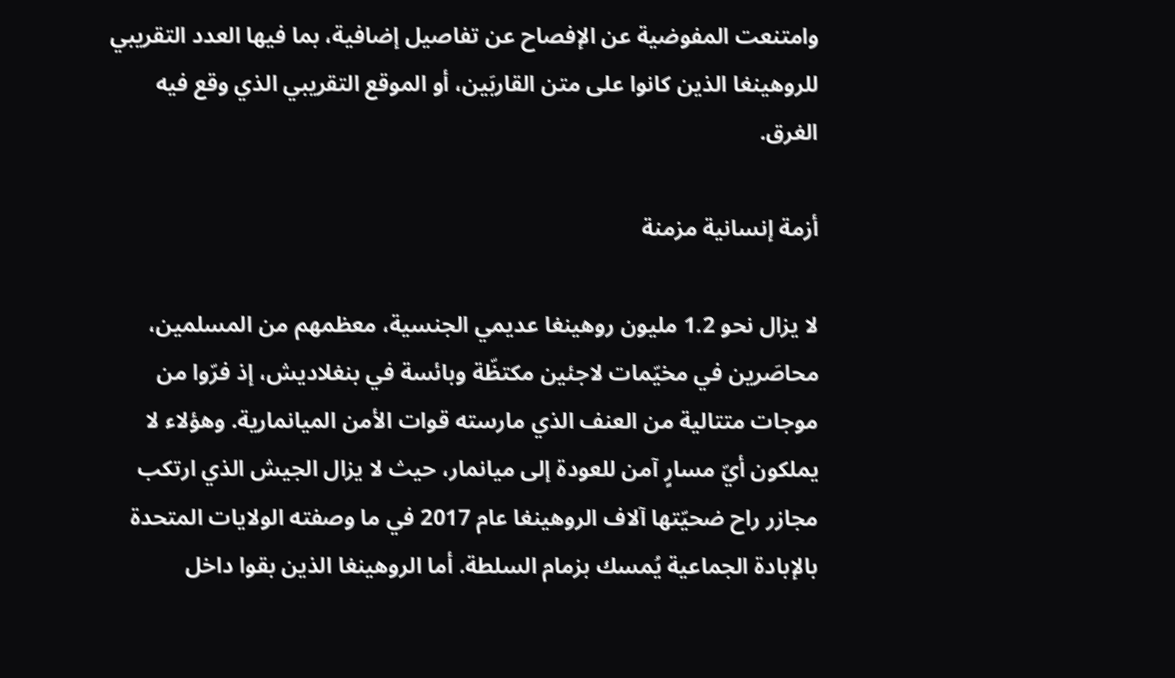وامتنعت المفوضية عن الإفصاح عن تفاصيل إضافية، بما فيها العدد التقريبي للروهينغا الذين كانوا على متن القاربَين، أو الموقع التقريبي الذي وقع فيه الغرق.

أزمة إنسانية مزمنة

لا يزال نحو 1.2 مليون روهينغا عديمي الجنسية، معظمهم من المسلمين، محاصَرين في مخيّمات لاجئين مكتظّة وبائسة في بنغلاديش، إذ فرّوا من موجات متتالية من العنف الذي مارسته قوات الأمن الميانمارية. وهؤلاء لا يملكون أيّ مسارٍ آمن للعودة إلى ميانمار، حيث لا يزال الجيش الذي ارتكب مجازر راح ضحيّتها آلاف الروهينغا عام 2017 في ما وصفته الولايات المتحدة بالإبادة الجماعية يُمسك بزمام السلطة. أما الروهينغا الذين بقوا داخل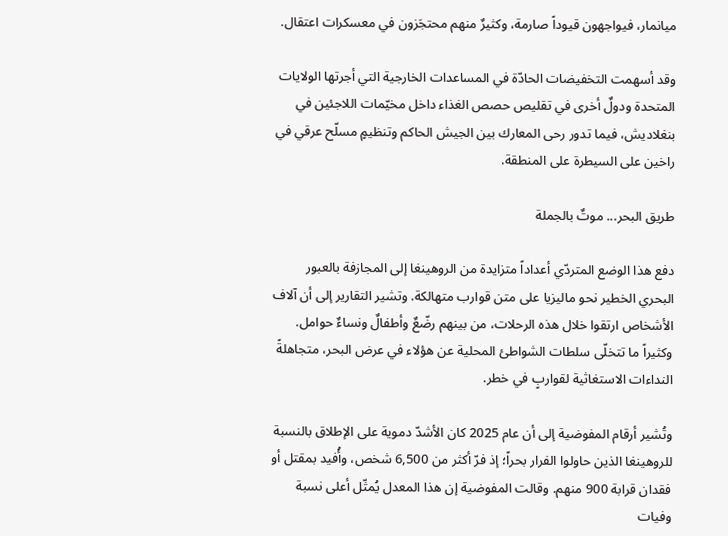ميانمار، فيواجهون قيوداً صارمة، وكثيرٌ منهم محتجَزون في معسكرات اعتقال.

وقد أسهمت التخفيضات الحادّة في المساعدات الخارجية التي أجرتها الولايات المتحدة ودولٌ أخرى في تقليص حصص الغذاء داخل مخيّمات اللاجئين في بنغلاديش، فيما تدور رحى المعارك بين الجيش الحاكم وتنظيمٍ مسلّح عرقي في راخين على السيطرة على المنطقة.

طريق البحر... موتٌ بالجملة

دفع هذا الوضع المتردّي أعداداً متزايدة من الروهينغا إلى المجازفة بالعبور البحري الخطير نحو ماليزيا على متن قوارب متهالكة. وتشير التقارير إلى أن آلاف الأشخاص ارتقوا خلال هذه الرحلات، من بينهم رضّعٌ وأطفالٌ ونساءٌ حوامل. وكثيراً ما تتخلّى سلطات الشواطئ المحلية عن هؤلاء في عرض البحر، متجاهلةً النداءات الاستغاثية لقواربٍ في خطر.

وتُشير أرقام المفوضية إلى أن عام 2025 كان الأشدّ دموية على الإطلاق بالنسبة للروهينغا الذين حاولوا الفرار بحراً؛ إذ فرّ أكثر من 6,500 شخص، وأُفيد بمقتل أو فقدان قرابة 900 منهم. وقالت المفوضية إن هذا المعدل يُمثّل أعلى نسبة وفيات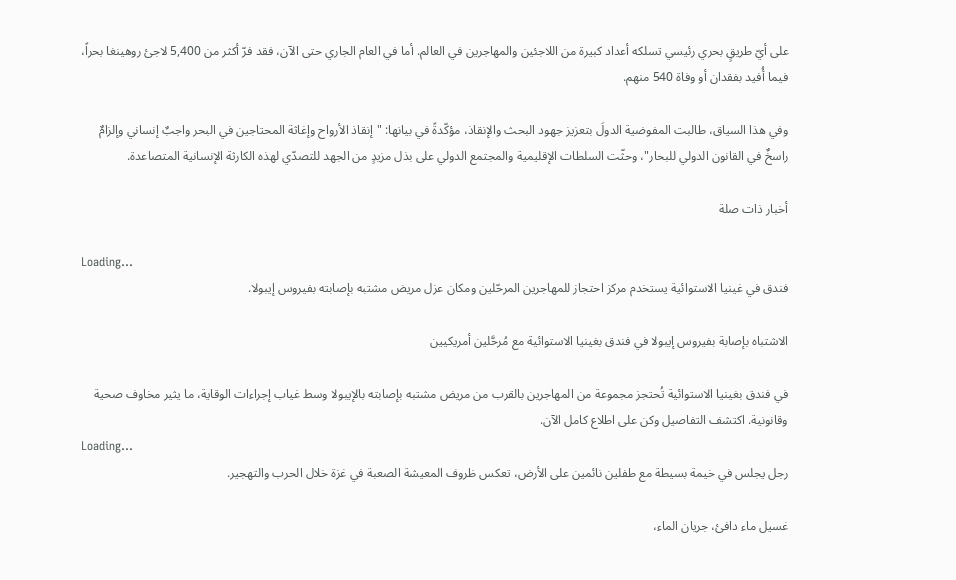على أيّ طريقٍ بحري رئيسي تسلكه أعداد كبيرة من اللاجئين والمهاجرين في العالم. أما في العام الجاري حتى الآن، فقد فرّ أكثر من 5,400 لاجئ روهينغا بحراً، فيما أُفيد بفقدان أو وفاة 540 منهم.

وفي هذا السياق، طالبت المفوضية الدولَ بتعزيز جهود البحث والإنقاذ، مؤكّدةً في بيانها: "إنقاذ الأرواح وإغاثة المحتاجين في البحر واجبٌ إنساني وإلزامٌ راسخٌ في القانون الدولي للبحار"، وحثّت السلطات الإقليمية والمجتمع الدولي على بذل مزيدٍ من الجهد للتصدّي لهذه الكارثة الإنسانية المتصاعدة.

أخبار ذات صلة

Loading...
فندق في غينيا الاستوائية يستخدم مركز احتجاز للمهاجرين المرحّلين ومكان عزل مريض مشتبه بإصابته بفيروس إيبولا.

الاشتباه بإصابة بفيروس إيبولا في فندق بغينيا الاستوائية مع مُرحَّلين أمريكيين

في فندق بغينيا الاستوائية تُحتجز مجموعة من المهاجرين بالقرب من مريض مشتبه بإصابته بالإيبولا وسط غياب إجراءات الوقاية، ما يثير مخاوف صحية وقانونية. اكتشف التفاصيل وكن على اطلاع كامل الآن.
Loading...
رجل يجلس في خيمة بسيطة مع طفلين نائمين على الأرض، تعكس ظروف المعيشة الصعبة في غزة خلال الحرب والتهجير.

غسيل ماء دافئ، جريان الماء،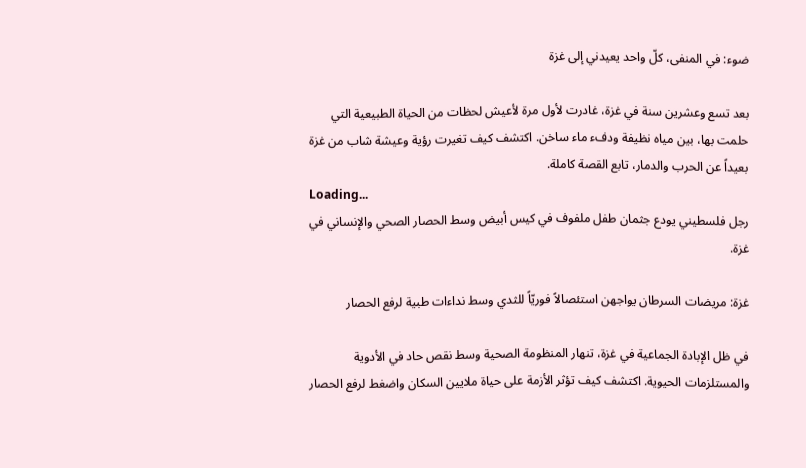ضوء: في المنفى، كلّ واحد يعيدني إلى غزة

بعد تسع وعشرين سنة في غزة، غادرت لأول مرة لأعيش لحظات من الحياة الطبيعية التي حلمت بها، بين مياه نظيفة ودفء ماء ساخن. اكتشف كيف تغيرت رؤية وعيشة شاب من غزة بعيداً عن الحرب والدمار، تابع القصة كاملة.
Loading...
رجل فلسطيني يودع جثمان طفل ملفوف في كيس أبيض وسط الحصار الصحي والإنساني في غزة.

غزة: مريضات السرطان يواجهن استئصالاً فوريّاً للثدي وسط نداءات طبية لرفع الحصار

في ظل الإبادة الجماعية في غزة، تنهار المنظومة الصحية وسط نقص حاد في الأدوية والمستلزمات الحيوية. اكتشف كيف تؤثر الأزمة على حياة ملايين السكان واضغط لرفع الحصار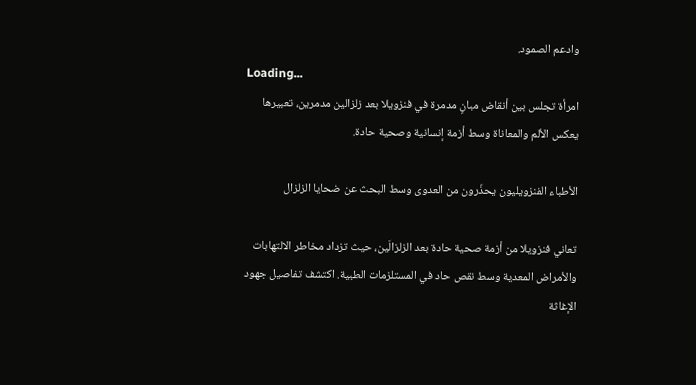وادعم الصمود.
Loading...
امرأة تجلس بين أنقاض مبانٍ مدمرة في فنزويلا بعد زلزالين مدمرين، تعبيرها يعكس الألم والمعاناة وسط أزمة إنسانية وصحية حادة.

الأطباء الفنزويليون يحذّرون من العدوى وسط البحث عن ضحايا الزلزال

تعاني فنزويلا من أزمة صحية حادة بعد الزلزالَين، حيث تزداد مخاطر الالتهابات والأمراض المعدية وسط نقص حاد في المستلزمات الطبية. اكتشف تفاصيل جهود الإغاثة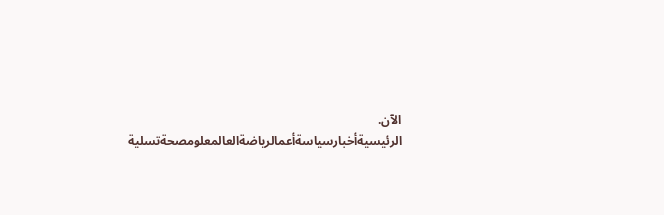الآن.
الرئيسيةأخبارسياسةأعمالرياضةالعالمعلومصحةتسلية